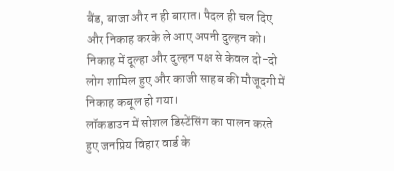बैंड, बाजा और न ही बारात। पैदल ही चल दिए और निकाह करके ले आए अपनी दुल्हन को। निकाह में दूल्हा और दुल्हन पक्ष से केवल दो-दो लोग शामिल हुए और काजी साहब की मौजूदगी में निकाह कबूल हो गया।
लॉकडाउन में सोशल डिस्टेंसिंग का पालन करते हुए जनप्रिय विहार वार्ड के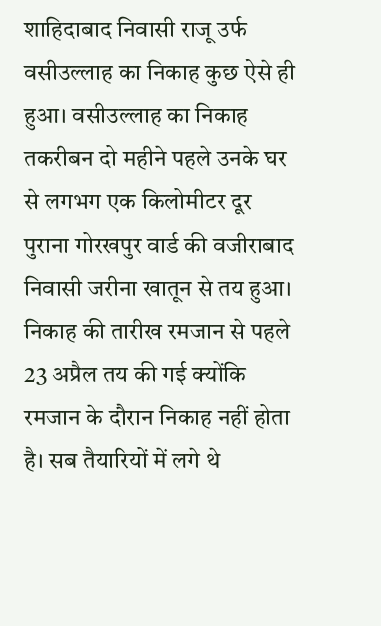शाहिदाबाद निवासी राजू उर्फ वसीउल्लाह का निकाह कुछ ऐसे ही हुआ। वसीउल्लाह का निकाह तकरीबन दो महीने पहले उनके घर से लगभग एक किलोमीटर दूर पुराना गोरखपुर वार्ड की वजीराबाद निवासी जरीना खातून से तय हुआ।
निकाह की तारीख रमजान से पहले 23 अप्रैल तय की गई क्योंकि रमजान के दौरान निकाह नहीं होता है। सब तैयारियों में लगे थे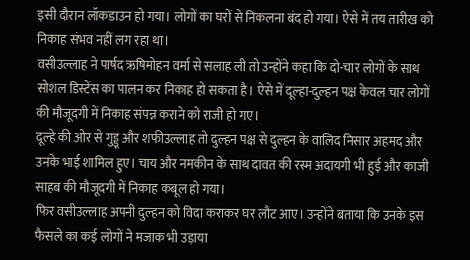इसी दौरान लॉकडाउन हो गया। लोगों का घरों से निकलना बंद हो गया। ऐसे में तय तारीख को निकाह संभव नहीं लग रहा था।
वसीउल्लाह ने पार्षद ऋषिमोहन वर्मा से सलाह ली तो उन्होंने कहा कि दो-चार लोगों के साथ सोशल डिस्टेंस का पालन कर निकाह हो सकता है। ऐसे में दूल्हा-दुल्हन पक्ष केवल चार लोगों की मौजूदगी में निकाह संपन्न कराने को राजी हो गए।
दूल्हे की ओर से गुड्डू और शफीउल्लाह तो दुल्हन पक्ष से दुल्हन के वालिद निसार अहमद और उनके भाई शामिल हुए। चाय और नमकीन के साथ दावत की रस्म अदायगी भी हुई और काजी साहब की मौजूदगी में निकाह कबूल हो गया।
फिर वसीउल्लाह अपनी दुल्हन को विदा कराकर घर लौट आए। उन्होंने बताया कि उनके इस फैसले का कई लोगों ने मजाक भी उड़ाया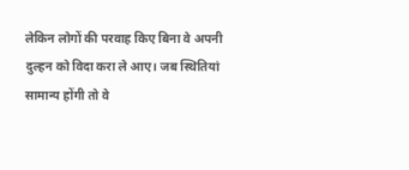लेकिन लोगों की परवाह किए बिना वे अपनी दुल्हन को विदा करा ले आए। जब स्थितियां सामान्य होंगी तो वे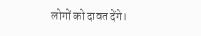लोगों को दावत देंगे।